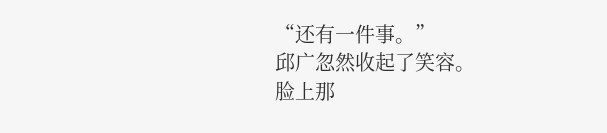“还有一件事。”
邱广忽然收起了笑容。
脸上那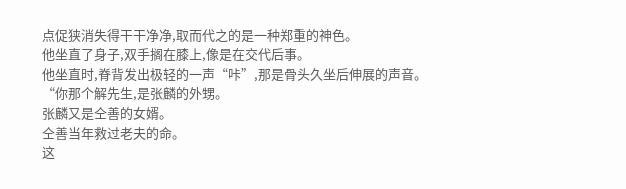点促狭消失得干干净净,取而代之的是一种郑重的神色。
他坐直了身子,双手搁在膝上,像是在交代后事。
他坐直时,脊背发出极轻的一声“咔”,那是骨头久坐后伸展的声音。
“你那个解先生,是张麟的外甥。
张麟又是仝善的女婿。
仝善当年救过老夫的命。
这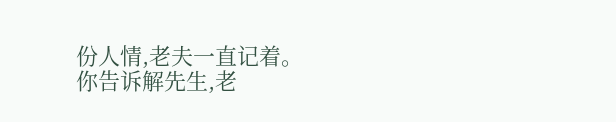份人情,老夫一直记着。
你告诉解先生,老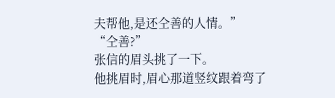夫帮他,是还仝善的人情。”
“仝善?”
张信的眉头挑了一下。
他挑眉时,眉心那道竖纹跟着弯了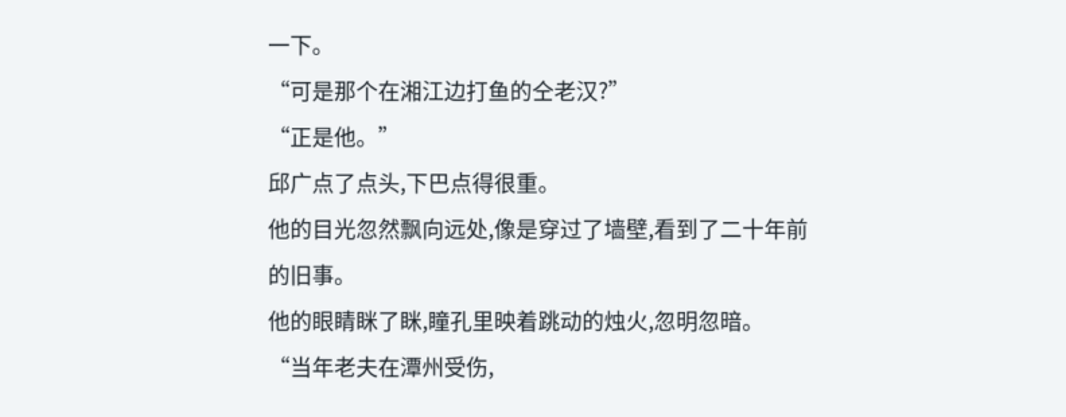一下。
“可是那个在湘江边打鱼的仝老汉?”
“正是他。”
邱广点了点头,下巴点得很重。
他的目光忽然飘向远处,像是穿过了墙壁,看到了二十年前的旧事。
他的眼睛眯了眯,瞳孔里映着跳动的烛火,忽明忽暗。
“当年老夫在潭州受伤,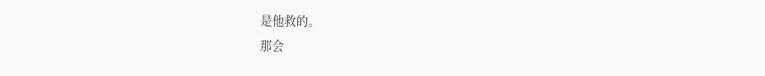是他救的。
那会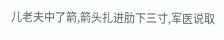儿老夫中了箭,箭头扎进肋下三寸,军医说取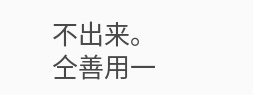不出来。
仝善用一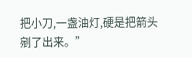把小刀,一盏油灯,硬是把箭头剜了出来。”